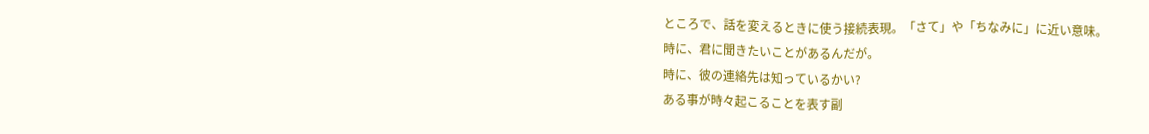ところで、話を変えるときに使う接続表現。「さて」や「ちなみに」に近い意味。
時に、君に聞きたいことがあるんだが。
時に、彼の連絡先は知っているかい?
ある事が時々起こることを表す副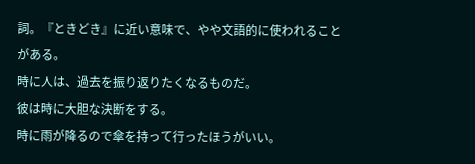詞。『ときどき』に近い意味で、やや文語的に使われることがある。
時に人は、過去を振り返りたくなるものだ。
彼は時に大胆な決断をする。
時に雨が降るので傘を持って行ったほうがいい。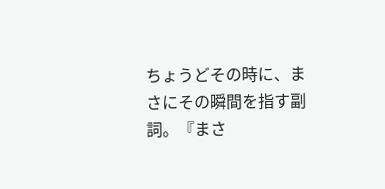ちょうどその時に、まさにその瞬間を指す副詞。『まさ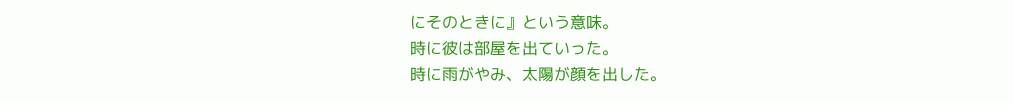にそのときに』という意味。
時に彼は部屋を出ていった。
時に雨がやみ、太陽が顔を出した。